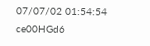07/07/02 01:54:54 ce00HGd6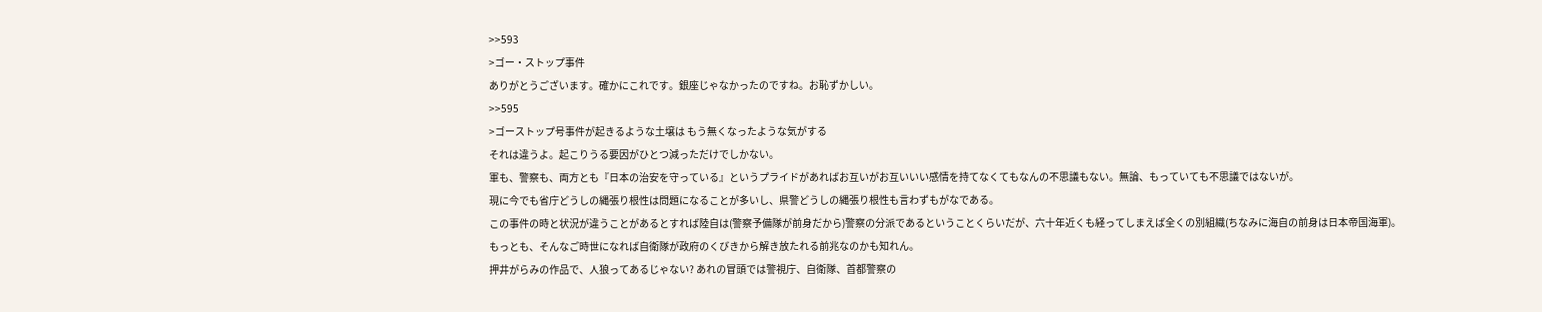>>593
>ゴー・ストップ事件
ありがとうございます。確かにこれです。銀座じゃなかったのですね。お恥ずかしい。
>>595
>ゴーストップ号事件が起きるような土壌は もう無くなったような気がする
それは違うよ。起こりうる要因がひとつ減っただけでしかない。
軍も、警察も、両方とも『日本の治安を守っている』というプライドがあればお互いがお互いいい感情を持てなくてもなんの不思議もない。無論、もっていても不思議ではないが。
現に今でも省庁どうしの縄張り根性は問題になることが多いし、県警どうしの縄張り根性も言わずもがなである。
この事件の時と状況が違うことがあるとすれば陸自は(警察予備隊が前身だから)警察の分派であるということくらいだが、六十年近くも経ってしまえば全くの別組織(ちなみに海自の前身は日本帝国海軍)。
もっとも、そんなご時世になれば自衛隊が政府のくびきから解き放たれる前兆なのかも知れん。
押井がらみの作品で、人狼ってあるじゃない? あれの冒頭では警視庁、自衛隊、首都警察の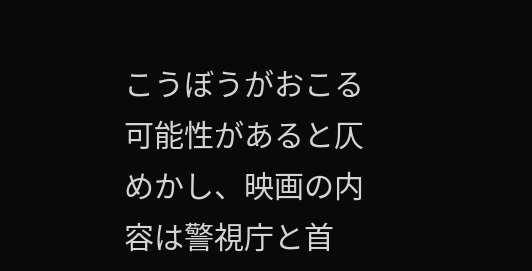こうぼうがおこる可能性があると仄めかし、映画の内容は警視庁と首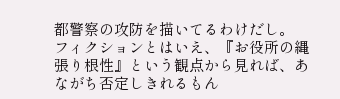都警察の攻防を描いてるわけだし。
フィクションとはいえ、『お役所の縄張り根性』という観点から見れば、あながち否定しきれるもん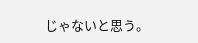じゃないと思う。